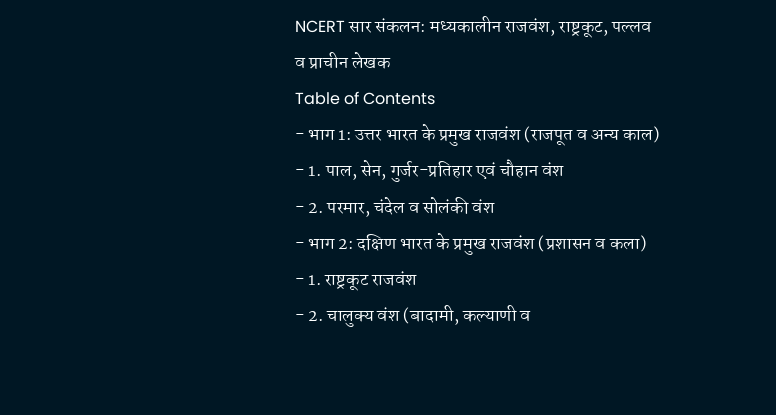NCERT सार संकलन: मध्यकालीन राजवंश, राष्ट्रकूट, पल्लव व प्राचीन लेखक
Table of Contents
- भाग 1: उत्तर भारत के प्रमुख राजवंश (राजपूत व अन्य काल)
- 1. पाल, सेन, गुर्जर-प्रतिहार एवं चौहान वंश
- 2. परमार, चंदेल व सोलंकी वंश
- भाग 2: दक्षिण भारत के प्रमुख राजवंश (प्रशासन व कला)
- 1. राष्ट्रकूट राजवंश
- 2. चालुक्य वंश (बादामी, कल्याणी व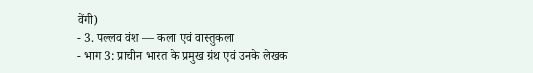वेंगी)
- 3. पल्लव वंश — कला एवं वास्तुकला
- भाग 3: प्राचीन भारत के प्रमुख ग्रंथ एवं उनके लेखक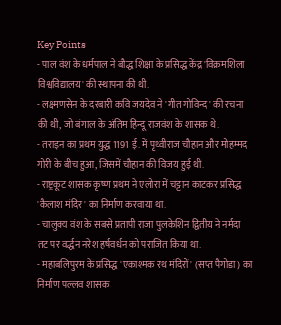Key Points
- पाल वंश के धर्मपाल ने बौद्ध शिक्षा के प्रसिद्ध केंद्र 'विक्रमशिला विश्वविद्यालय' की स्थापना की थी.
- लक्ष्मणसेन के दरबारी कवि जयदेव ने 'गीत गोविन्द' की रचना की थी, जो बंगाल के अंतिम हिन्दू राजवंश के शासक थे.
- तराइन का प्रथम युद्ध 1191 ई. में पृथ्वीराज चौहान और मोहम्मद गोरी के बीच हुआ, जिसमें चौहान की विजय हुई थी.
- राष्ट्रकूट शासक कृष्ण प्रथम ने एलोरा में चट्टान काटकर प्रसिद्ध 'कैलाश मंदिर' का निर्माण करवाया था.
- चालुक्य वंश के सबसे प्रतापी राजा पुलकेशिन द्वितीय ने नर्मदा तट पर वर्द्धन नरेश हर्षवर्धन को पराजित किया था.
- महाबलिपुरम के प्रसिद्ध 'एकाश्मक रथ मंदिरों' (सप्त पैगोडा) का निर्माण पल्लव शासक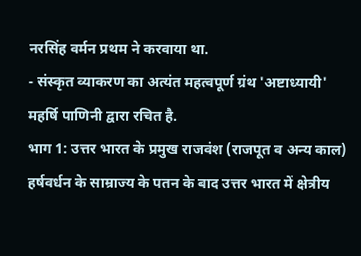नरसिंह वर्मन प्रथम ने करवाया था.
- संस्कृत व्याकरण का अत्यंत महत्वपूर्ण ग्रंथ 'अष्टाध्यायी' महर्षि पाणिनी द्वारा रचित है.
भाग 1: उत्तर भारत के प्रमुख राजवंश (राजपूत व अन्य काल)
हर्षवर्धन के साम्राज्य के पतन के बाद उत्तर भारत में क्षेत्रीय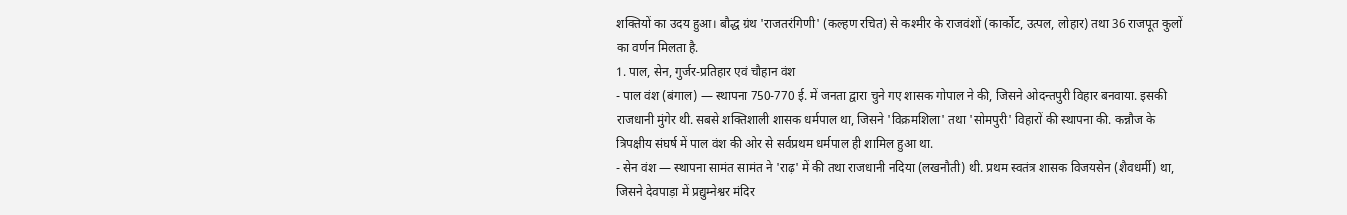शक्तियों का उदय हुआ। बौद्ध ग्रंथ 'राजतरंगिणी' (कल्हण रचित) से कश्मीर के राजवंशों (कार्कोट, उत्पल, लोहार) तथा 36 राजपूत कुलों का वर्णन मिलता है.
1. पाल, सेन, गुर्जर-प्रतिहार एवं चौहान वंश
- पाल वंश (बंगाल) — स्थापना 750-770 ई. में जनता द्वारा चुने गए शासक गोपाल ने की, जिसने ओदन्तपुरी विहार बनवाया. इसकी राजधानी मुंगेर थी. सबसे शक्तिशाली शासक धर्मपाल था, जिसने 'विक्रमशिला' तथा 'सोमपुरी' विहारों की स्थापना की. कन्नौज के त्रिपक्षीय संघर्ष में पाल वंश की ओर से सर्वप्रथम धर्मपाल ही शामिल हुआ था.
- सेन वंश — स्थापना सामंत सामंत ने 'राढ़' में की तथा राजधानी नदिया (लखनौती) थी. प्रथम स्वतंत्र शासक विजयसेन (शैवधर्मी) था, जिसने देवपाड़ा में प्रद्युम्नेश्वर मंदिर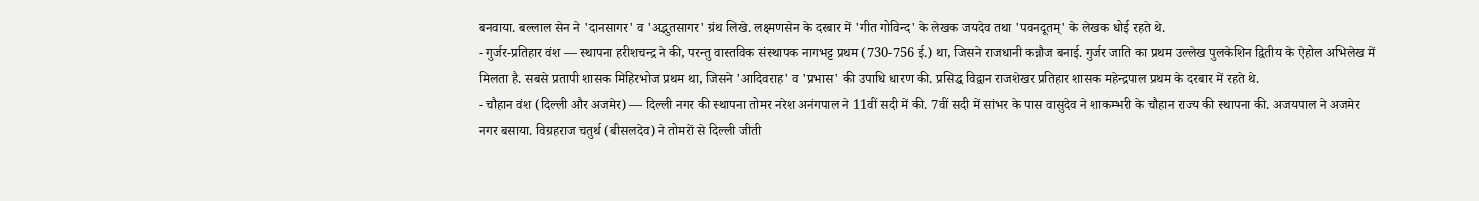बनवाया. बल्लाल सेन ने 'दानसागर' व 'अद्भुतसागर' ग्रंथ लिखे. लक्ष्मणसेन के दरबार में 'गीत गोविन्द' के लेखक जयदेव तथा 'पवनदूतम्' के लेखक धोई रहते थे.
- गुर्जर-प्रतिहार वंश — स्थापना हरीशचन्द्र ने की, परन्तु वास्तविक संस्थापक नागभट्ट प्रथम (730-756 ई.) था, जिसने राजधानी कन्नौज बनाई. गुर्जर जाति का प्रथम उल्लेख पुलकेशिन द्वितीय के ऐहोल अभिलेख में मिलता है. सबसे प्रतापी शासक मिहिरभोज प्रथम था, जिसने 'आदिवराह' व 'प्रभास' की उपाधि धारण की. प्रसिद्ध विद्वान राजशेखर प्रतिहार शासक महेन्द्रपाल प्रथम के दरबार में रहते थे.
- चौहान वंश (दिल्ली और अजमेर) — दिल्ली नगर की स्थापना तोमर नरेश अनंगपाल ने 11वीं सदी में की. 7वीं सदी में सांभर के पास वासुदेव ने शाकम्भरी के चौहान राज्य की स्थापना की. अजयपाल ने अजमेर नगर बसाया. विग्रहराज चतुर्थ (बीसलदेव) ने तोमरों से दिल्ली जीती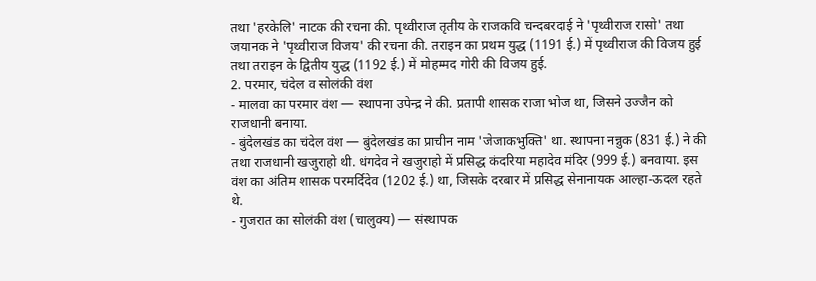तथा 'हरकेलि' नाटक की रचना की. पृथ्वीराज तृतीय के राजकवि चन्दबरदाई ने 'पृथ्वीराज रासो' तथा जयानक ने 'पृथ्वीराज विजय' की रचना की. तराइन का प्रथम युद्ध (1191 ई.) में पृथ्वीराज की विजय हुई तथा तराइन के द्वितीय युद्ध (1192 ई.) में मोहम्मद गोरी की विजय हुई.
2. परमार, चंदेल व सोलंकी वंश
- मालवा का परमार वंश — स्थापना उपेन्द्र ने की. प्रतापी शासक राजा भोज था, जिसने उज्जैन को राजधानी बनाया.
- बुंदेलखंड का चंदेल वंश — बुंदेलखंड का प्राचीन नाम 'जेजाकभुक्ति' था. स्थापना नन्नुक (831 ई.) ने की तथा राजधानी खजुराहो थी. धंगदेव ने खजुराहो में प्रसिद्ध कंदरिया महादेव मंदिर (999 ई.) बनवाया. इस वंश का अंतिम शासक परमर्दिदेव (1202 ई.) था, जिसके दरबार में प्रसिद्ध सेनानायक आल्हा-ऊदल रहते थे.
- गुजरात का सोलंकी वंश (चालुक्य) — संस्थापक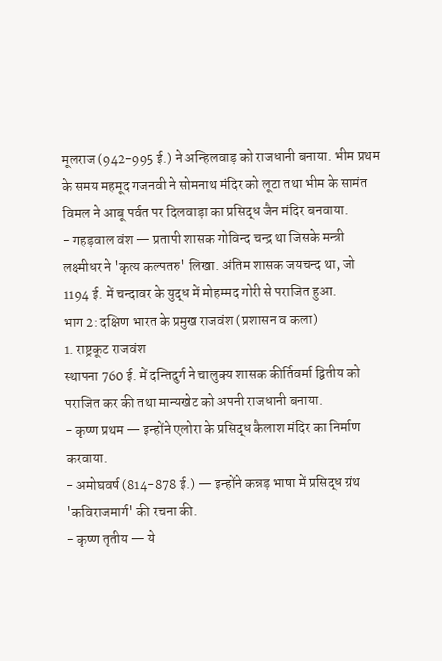मूलराज (942-995 ई.) ने अन्हिलवाड़ को राजधानी बनाया. भीम प्रथम के समय महमूद गजनवी ने सोमनाथ मंदिर को लूटा तथा भीम के सामंत विमल ने आबू पर्वत पर दिलवाड़ा का प्रसिद्ध जैन मंदिर बनवाया.
- गहड़वाल वंश — प्रतापी शासक गोविन्द चन्द्र था जिसके मन्त्री लक्ष्मीधर ने 'कृत्य कल्पतरु' लिखा. अंतिम शासक जयचन्द था, जो 1194 ई. में चन्दावर के युद्ध में मोहम्मद गोरी से पराजित हुआ.
भाग 2: दक्षिण भारत के प्रमुख राजवंश (प्रशासन व कला)
1. राष्ट्रकूट राजवंश
स्थापना 760 ई. में दन्तिदुर्ग ने चालुक्य शासक कीर्तिवर्मा द्वितीय को पराजित कर की तथा मान्यखेट को अपनी राजधानी बनाया.
- कृष्ण प्रथम — इन्होंने एलोरा के प्रसिद्ध कैलाश मंदिर का निर्माण करवाया.
- अमोघवर्ष (814-878 ई.) — इन्होंने कन्नड़ भाषा में प्रसिद्ध ग्रंथ 'कविराजमार्ग' की रचना की.
- कृष्ण तृतीय — ये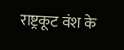राष्ट्रकूट वंश के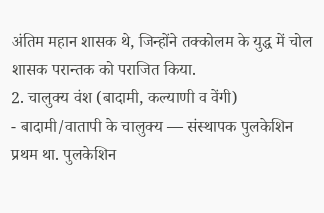अंतिम महान शासक थे, जिन्होंने तक्कोलम के युद्ध में चोल शासक परान्तक को पराजित किया.
2. चालुक्य वंश (बादामी, कल्याणी व वेंगी)
- बादामी/वातापी के चालुक्य — संस्थापक पुलकेशिन प्रथम था. पुलकेशिन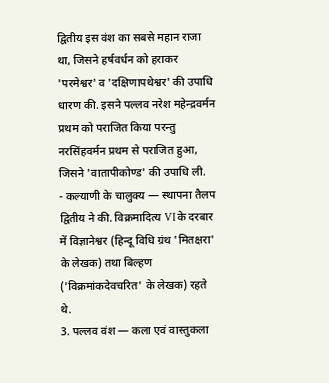द्वितीय इस वंश का सबसे महान राजा था, जिसने हर्षवर्धन को हराकर 'परमेश्वर' व 'दक्षिणापथेश्वर' की उपाधि धारण की. इसने पल्लव नरेश महेन्द्रवर्मन प्रथम को पराजित किया परन्तु नरसिंहवर्मन प्रथम से पराजित हुआ, जिसने 'वातापीकोण्ड' की उपाधि ली.
- कल्याणी के चालुक्य — स्थापना तैलप द्वितीय ने की. विक्रमादित्य VI के दरबार में विज्ञानेश्वर (हिन्दू विधि ग्रंथ 'मितक्षरा' के लेखक) तथा बिल्हण ('विक्रमांकदेवचरित' के लेखक) रहते थे.
3. पल्लव वंश — कला एवं वास्तुकला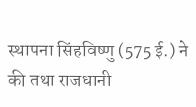स्थापना सिंहविष्णु (575 ई.) ने की तथा राजधानी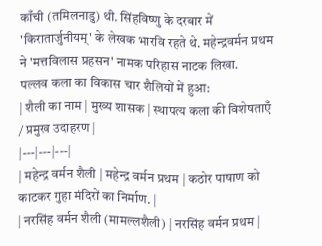काँची (तमिलनाडु) थी. सिंहविष्णु के दरबार में 'किरातार्जुनीयम्' के लेखक भारवि रहते थे. महेन्द्रवर्मन प्रथम ने 'मत्तविलास प्रहसन' नामक परिहास नाटक लिखा.
पल्लव कला का विकास चार शैलियों में हुआ:
| शैली का नाम | मुख्य शासक | स्थापत्य कला की विशेषताएँ / प्रमुख उदाहरण |
|---|---|---|
| महेन्द्र वर्मन शैली | महेन्द्र वर्मन प्रथम | कठोर पाषाण को काटकर गुहा मंदिरों का निर्माण. |
| नरसिंह वर्मन शैली (मामल्लशैली) | नरसिंह वर्मन प्रथम |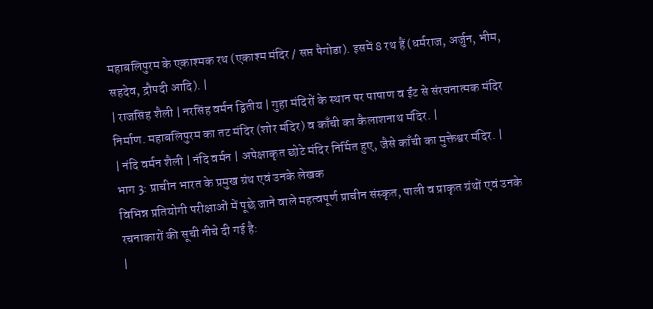महाबलिपुरम के एकाश्मक रथ (एकाश्म मंदिर / सप्त पैगोडा). इसमें 8 रथ हैं (धर्मराज, अर्जुन, भीम, सहदेव, द्रौपदी आदि). |
| राजसिंह शैली | नरसिंह वर्मन द्वितीय | गुहा मंदिरों के स्थान पर पाषाण व ईंट से संरचनात्मक मंदिर निर्माण. महाबलिपुरम का तट मंदिर (शोर मंदिर) व काँची का कैलाशनाथ मंदिर. |
| नंदि वर्मन शैली | नंदि वर्मन | अपेक्षाकृत छोटे मंदिर निर्मित हुए, जैसे काँची का मुक्तेश्वर मंदिर. |
भाग 3: प्राचीन भारत के प्रमुख ग्रंथ एवं उनके लेखक
विभिन्न प्रतियोगी परीक्षाओं में पूछे जाने वाले महत्वपूर्ण प्राचीन संस्कृत, पाली व प्राकृत ग्रंथों एवं उनके रचनाकारों की सूची नीचे दी गई है:
|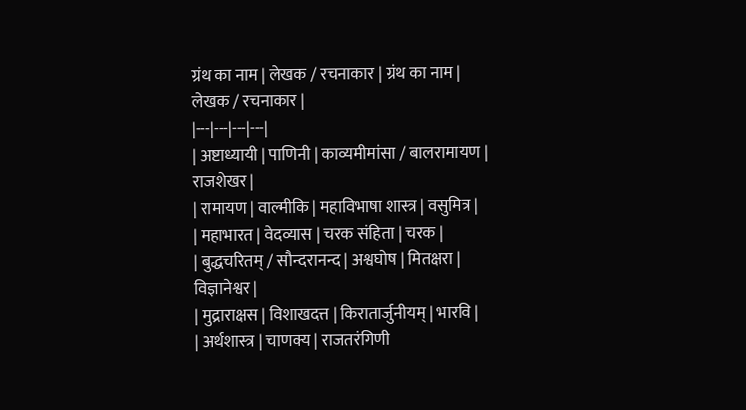ग्रंथ का नाम | लेखक / रचनाकार | ग्रंथ का नाम | लेखक / रचनाकार |
|---|---|---|---|
| अष्टाध्यायी | पाणिनी | काव्यमीमांसा / बालरामायण | राजशेखर |
| रामायण | वाल्मीकि | महाविभाषा शास्त्र | वसुमित्र |
| महाभारत | वेदव्यास | चरक संहिता | चरक |
| बुद्धचरितम् / सौन्दरानन्द | अश्वघोष | मितक्षरा | विज्ञानेश्वर |
| मुद्राराक्षस | विशाखदत्त | किरातार्जुनीयम् | भारवि |
| अर्थशास्त्र | चाणक्य | राजतरंगिणी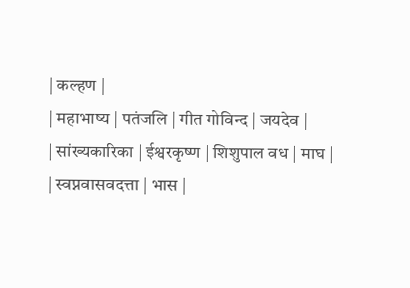| कल्हण |
| महाभाष्य | पतंजलि | गीत गोविन्द | जयदेव |
| सांख्यकारिका | ईश्वरकृष्ण | शिशुपाल वध | माघ |
| स्वप्नवासवदत्ता | भास |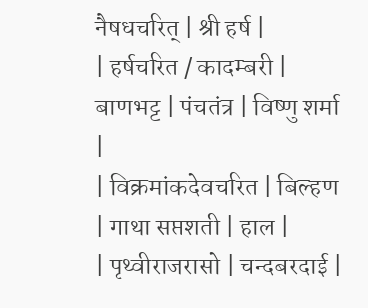नैषधचरित् | श्री हर्ष |
| हर्षचरित / कादम्बरी | बाणभट्ट | पंचतंत्र | विष्णु शर्मा |
| विक्रमांकदेवचरित | बिल्हण | गाथा सप्तशती | हाल |
| पृथ्वीराजरासो | चन्दबरदाई |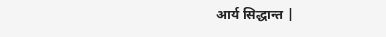आर्य सिद्धान्त |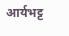आर्यभट्ट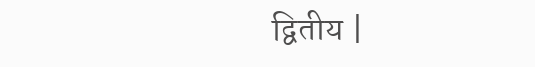द्वितीय |